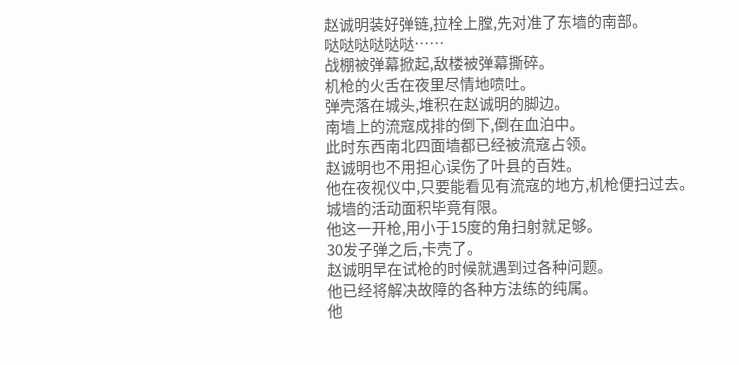赵诚明装好弹链,拉栓上膛,先对准了东墙的南部。
哒哒哒哒哒哒……
战棚被弹幕掀起,敌楼被弹幕撕碎。
机枪的火舌在夜里尽情地喷吐。
弹壳落在城头,堆积在赵诚明的脚边。
南墙上的流寇成排的倒下,倒在血泊中。
此时东西南北四面墙都已经被流寇占领。
赵诚明也不用担心误伤了叶县的百姓。
他在夜视仪中,只要能看见有流寇的地方,机枪便扫过去。
城墙的活动面积毕竟有限。
他这一开枪,用小于15度的角扫射就足够。
30发子弹之后,卡壳了。
赵诚明早在试枪的时候就遇到过各种问题。
他已经将解决故障的各种方法练的纯属。
他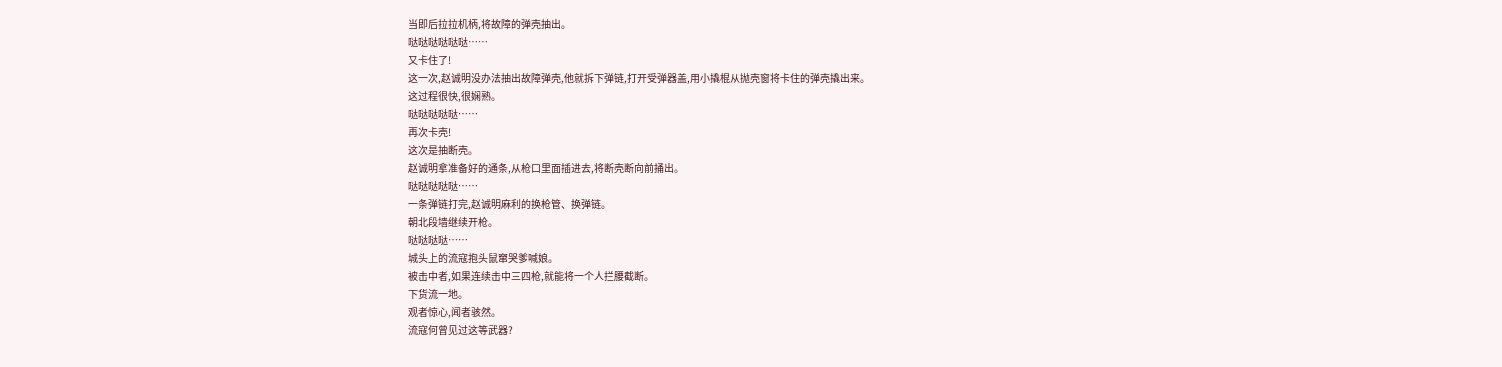当即后拉拉机柄,将故障的弹壳抽出。
哒哒哒哒哒哒……
又卡住了!
这一次,赵诚明没办法抽出故障弹壳,他就拆下弹链,打开受弹器盖,用小撬棍从抛壳窗将卡住的弹壳撬出来。
这过程很快,很娴熟。
哒哒哒哒哒……
再次卡壳!
这次是抽断壳。
赵诚明拿准备好的通条,从枪口里面插进去,将断壳断向前捅出。
哒哒哒哒哒……
一条弹链打完,赵诚明麻利的换枪管、换弹链。
朝北段墙继续开枪。
哒哒哒哒……
城头上的流寇抱头鼠窜哭爹喊娘。
被击中者,如果连续击中三四枪,就能将一个人拦腰截断。
下货流一地。
观者惊心,闻者骇然。
流寇何曾见过这等武器?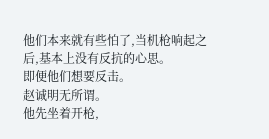他们本来就有些怕了,当机枪响起之后,基本上没有反抗的心思。
即便他们想要反击。
赵诚明无所谓。
他先坐着开枪,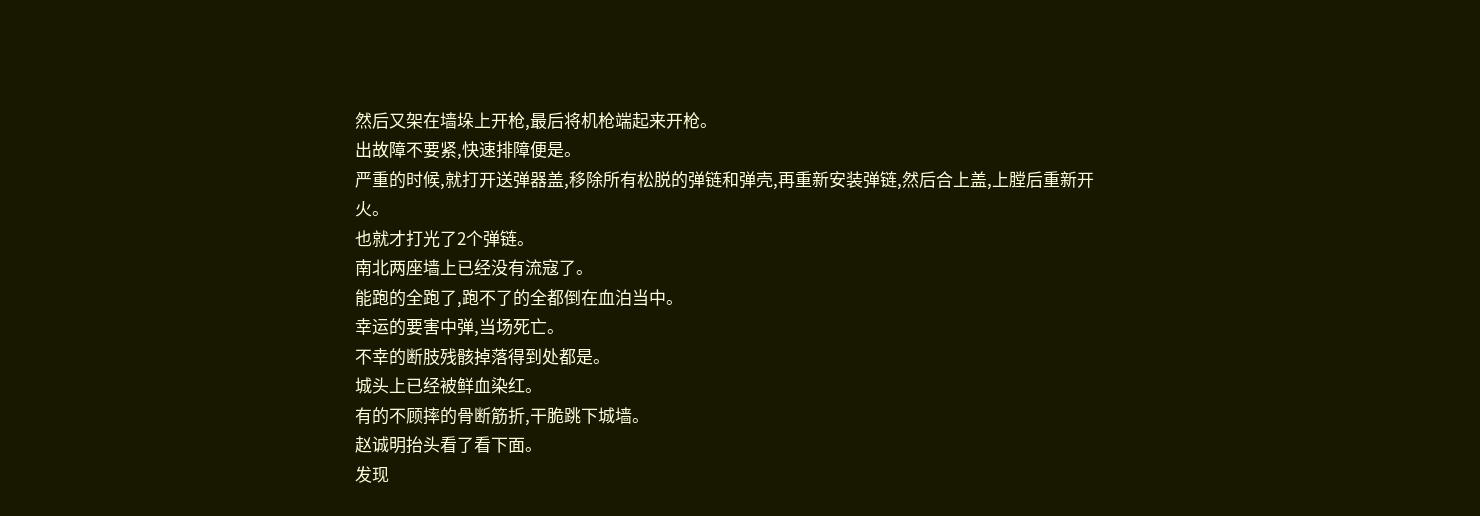然后又架在墙垛上开枪,最后将机枪端起来开枪。
出故障不要紧,快速排障便是。
严重的时候,就打开送弹器盖,移除所有松脱的弹链和弹壳,再重新安装弹链,然后合上盖,上膛后重新开火。
也就才打光了2个弹链。
南北两座墙上已经没有流寇了。
能跑的全跑了,跑不了的全都倒在血泊当中。
幸运的要害中弹,当场死亡。
不幸的断肢残骸掉落得到处都是。
城头上已经被鲜血染红。
有的不顾摔的骨断筋折,干脆跳下城墙。
赵诚明抬头看了看下面。
发现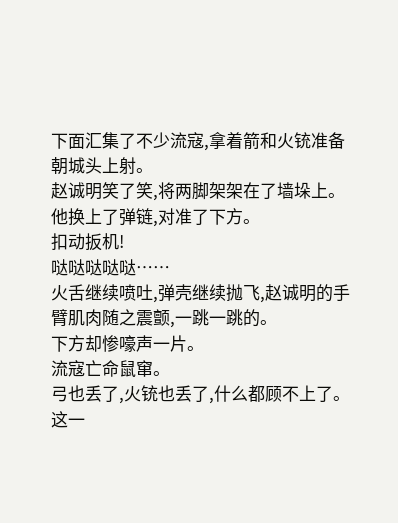下面汇集了不少流寇,拿着箭和火铳准备朝城头上射。
赵诚明笑了笑,将两脚架架在了墙垛上。
他换上了弹链,对准了下方。
扣动扳机!
哒哒哒哒哒……
火舌继续喷吐,弹壳继续抛飞,赵诚明的手臂肌肉随之震颤,一跳一跳的。
下方却惨嚎声一片。
流寇亡命鼠窜。
弓也丢了,火铳也丢了,什么都顾不上了。
这一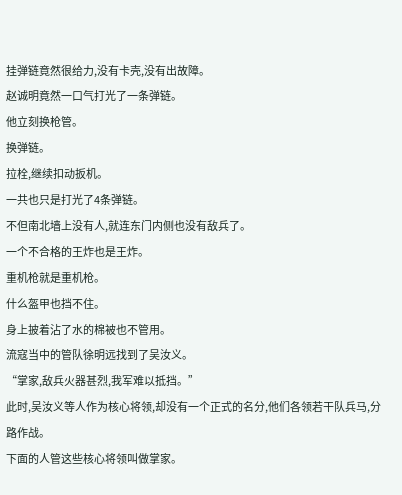挂弹链竟然很给力,没有卡壳,没有出故障。
赵诚明竟然一口气打光了一条弹链。
他立刻换枪管。
换弹链。
拉栓,继续扣动扳机。
一共也只是打光了4条弹链。
不但南北墙上没有人,就连东门内侧也没有敌兵了。
一个不合格的王炸也是王炸。
重机枪就是重机枪。
什么盔甲也挡不住。
身上披着沾了水的棉被也不管用。
流寇当中的管队徐明远找到了吴汝义。
“掌家,敌兵火器甚烈,我军难以抵挡。”
此时,吴汝义等人作为核心将领,却没有一个正式的名分,他们各领若干队兵马,分路作战。
下面的人管这些核心将领叫做掌家。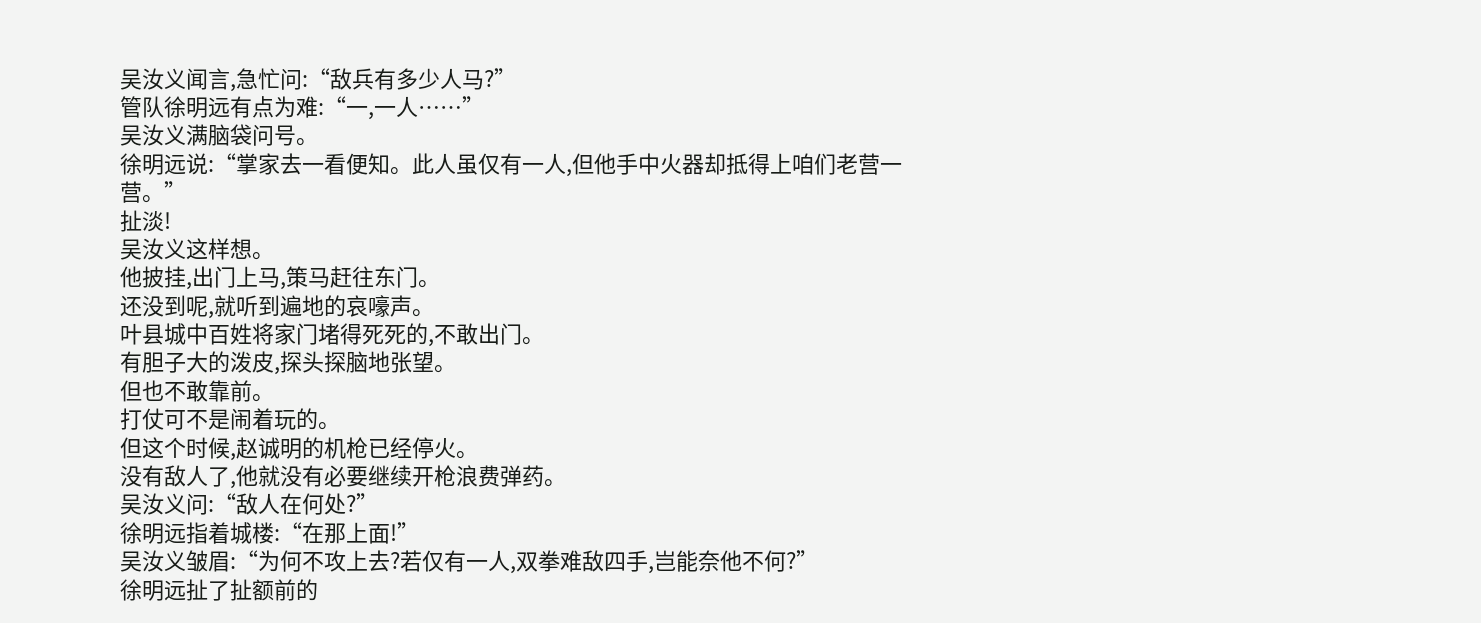吴汝义闻言,急忙问:“敌兵有多少人马?”
管队徐明远有点为难:“一,一人……”
吴汝义满脑袋问号。
徐明远说:“掌家去一看便知。此人虽仅有一人,但他手中火器却抵得上咱们老营一营。”
扯淡!
吴汝义这样想。
他披挂,出门上马,策马赶往东门。
还没到呢,就听到遍地的哀嚎声。
叶县城中百姓将家门堵得死死的,不敢出门。
有胆子大的泼皮,探头探脑地张望。
但也不敢靠前。
打仗可不是闹着玩的。
但这个时候,赵诚明的机枪已经停火。
没有敌人了,他就没有必要继续开枪浪费弹药。
吴汝义问:“敌人在何处?”
徐明远指着城楼:“在那上面!”
吴汝义皱眉:“为何不攻上去?若仅有一人,双拳难敌四手,岂能奈他不何?”
徐明远扯了扯额前的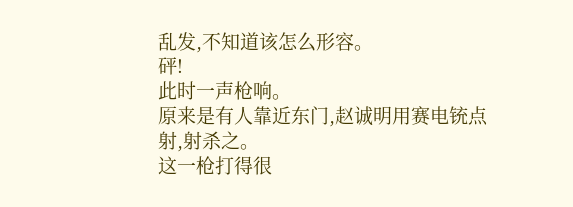乱发,不知道该怎么形容。
砰!
此时一声枪响。
原来是有人靠近东门,赵诚明用赛电铳点射,射杀之。
这一枪打得很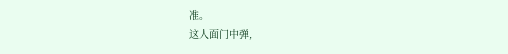准。
这人面门中弹,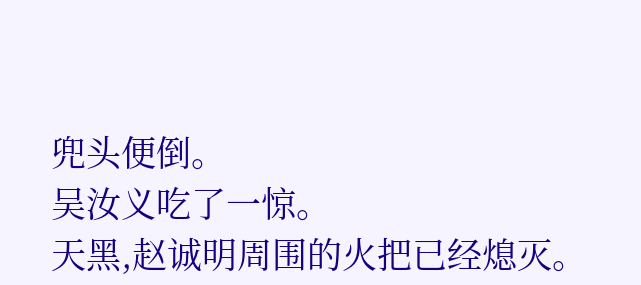兜头便倒。
吴汝义吃了一惊。
天黑,赵诚明周围的火把已经熄灭。